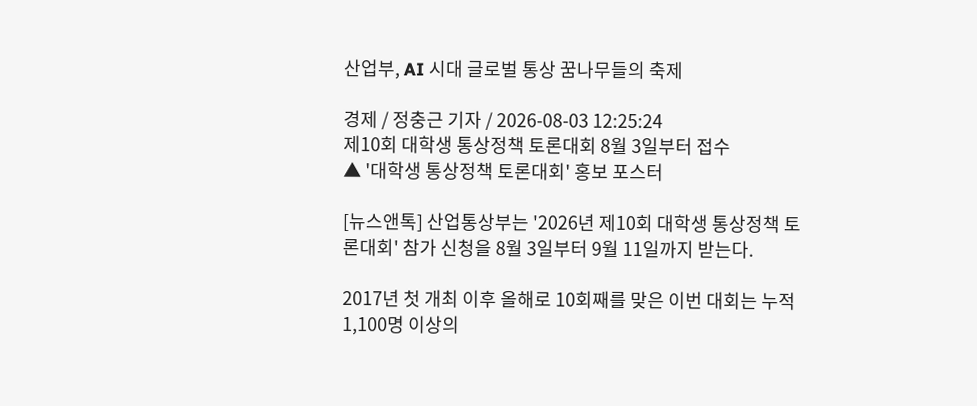산업부, AI 시대 글로벌 통상 꿈나무들의 축제

경제 / 정충근 기자 / 2026-08-03 12:25:24
제10회 대학생 통상정책 토론대회 8월 3일부터 접수
▲ '대학생 통상정책 토론대회' 홍보 포스터

[뉴스앤톡] 산업통상부는 '2026년 제10회 대학생 통상정책 토론대회' 참가 신청을 8월 3일부터 9월 11일까지 받는다.

2017년 첫 개최 이후 올해로 10회째를 맞은 이번 대회는 누적 1,100명 이상의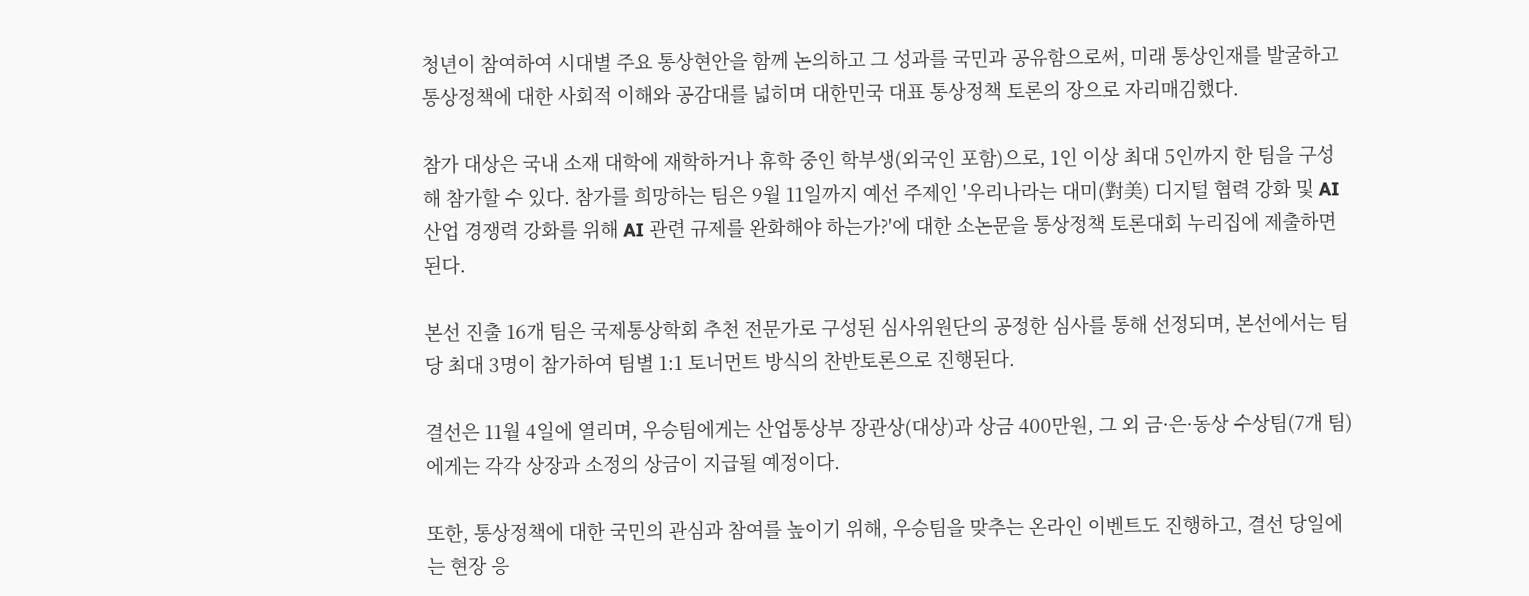청년이 참여하여 시대별 주요 통상현안을 함께 논의하고 그 성과를 국민과 공유함으로써, 미래 통상인재를 발굴하고 통상정책에 대한 사회적 이해와 공감대를 넓히며 대한민국 대표 통상정책 토론의 장으로 자리매김했다.

참가 대상은 국내 소재 대학에 재학하거나 휴학 중인 학부생(외국인 포함)으로, 1인 이상 최대 5인까지 한 팀을 구성해 참가할 수 있다. 참가를 희망하는 팀은 9월 11일까지 예선 주제인 '우리나라는 대미(對美) 디지털 협력 강화 및 AI 산업 경쟁력 강화를 위해 AI 관련 규제를 완화해야 하는가?'에 대한 소논문을 통상정책 토론대회 누리집에 제출하면 된다.

본선 진출 16개 팀은 국제통상학회 추천 전문가로 구성된 심사위원단의 공정한 심사를 통해 선정되며, 본선에서는 팀당 최대 3명이 참가하여 팀별 1:1 토너먼트 방식의 찬반토론으로 진행된다.

결선은 11월 4일에 열리며, 우승팀에게는 산업통상부 장관상(대상)과 상금 400만원, 그 외 금·은·동상 수상팀(7개 팀)에게는 각각 상장과 소정의 상금이 지급될 예정이다.

또한, 통상정책에 대한 국민의 관심과 참여를 높이기 위해, 우승팀을 맞추는 온라인 이벤트도 진행하고, 결선 당일에는 현장 응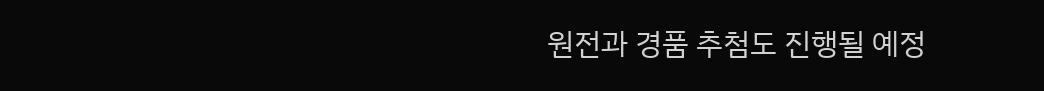원전과 경품 추첨도 진행될 예정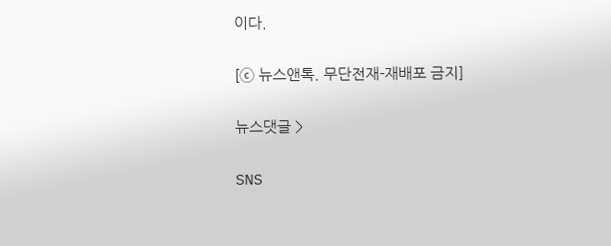이다.

[ⓒ 뉴스앤톡. 무단전재-재배포 금지]

뉴스댓글 >

SNS